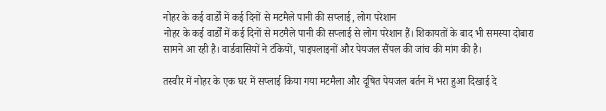नोहर के कई वार्डों में कई दिनों से मटमैले पानी की सप्लाई, लोग परेशान
नोहर के कई वार्डों में कई दिनों से मटमैले पानी की सप्लाई से लोग परेशान हैं। शिकायतों के बाद भी समस्या दोबारा सामने आ रही है। वार्डवासियों ने टंकियों, पाइपलाइनों और पेयजल सैंपल की जांच की मांग की है।

तस्वीर में नोहर के एक घर में सप्लाई किया गया मटमैला और दूषित पेयजल बर्तन में भरा हुआ दिखाई दे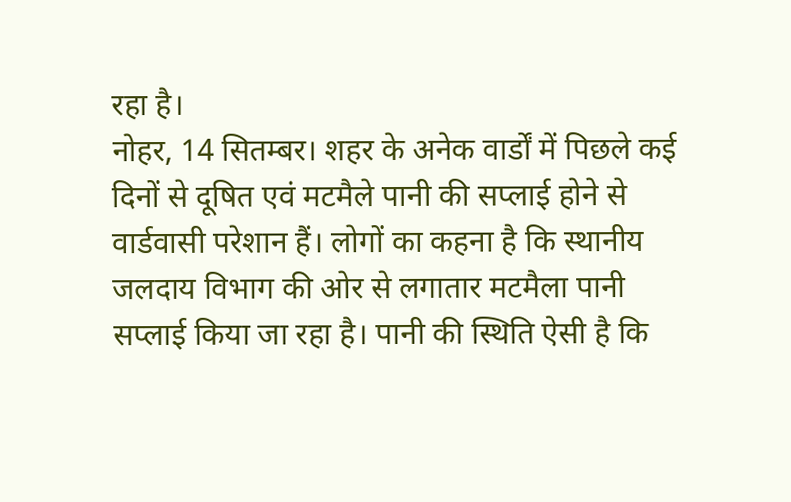रहा है।
नोहर, 14 सितम्बर। शहर के अनेक वार्डों में पिछले कई दिनों से दूषित एवं मटमैले पानी की सप्लाई होने से वार्डवासी परेशान हैं। लोगों का कहना है कि स्थानीय जलदाय विभाग की ओर से लगातार मटमैला पानी सप्लाई किया जा रहा है। पानी की स्थिति ऐसी है कि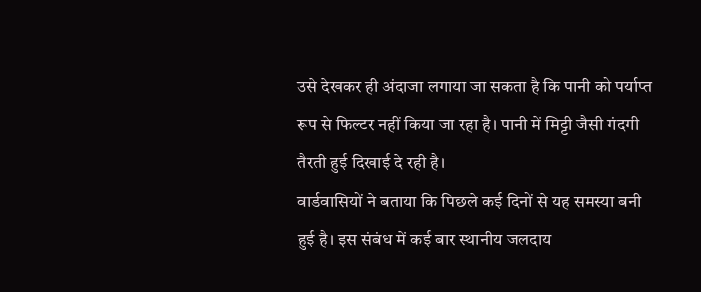उसे देखकर ही अंदाजा लगाया जा सकता है कि पानी को पर्याप्त रूप से फिल्टर नहीं किया जा रहा है। पानी में मिट्टी जैसी गंदगी तैरती हुई दिखाई दे रही है।
वार्डवासियों ने बताया कि पिछले कई दिनों से यह समस्या बनी हुई है। इस संबंध में कई बार स्थानीय जलदाय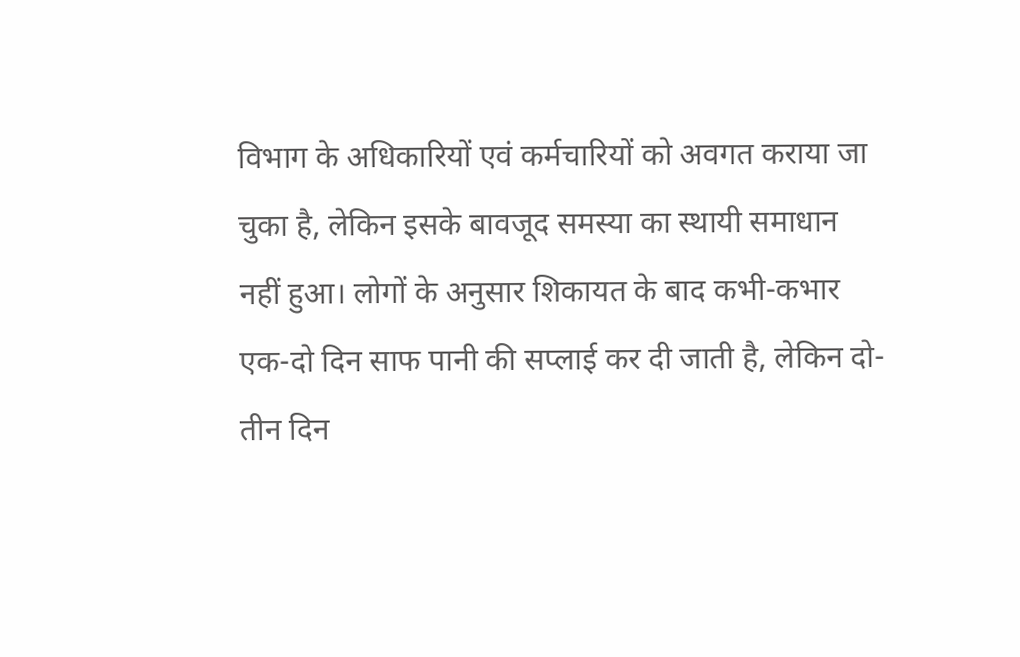विभाग के अधिकारियों एवं कर्मचारियों को अवगत कराया जा चुका है, लेकिन इसके बावजूद समस्या का स्थायी समाधान नहीं हुआ। लोगों के अनुसार शिकायत के बाद कभी-कभार एक-दो दिन साफ पानी की सप्लाई कर दी जाती है, लेकिन दो-तीन दिन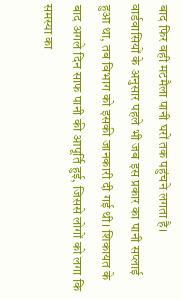बाद फिर वही मटमैला पानी घरों तक पहुंचने लगता है।
वार्डवासियों के अनुसार पहले भी जब इस प्रकार का पानी सप्लाई हुआ था, तब विभाग को इसकी जानकारी दी गई थी। शिकायत के बाद अगले दिन साफ पानी की आपूर्ति हुई, जिससे लोगों को लगा कि समस्या का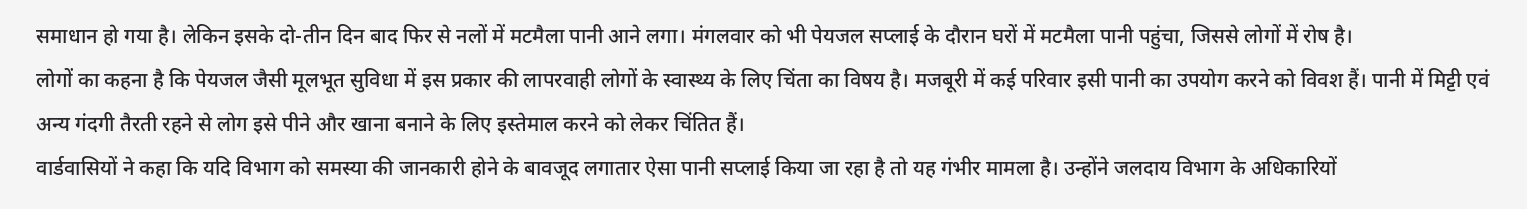समाधान हो गया है। लेकिन इसके दो-तीन दिन बाद फिर से नलों में मटमैला पानी आने लगा। मंगलवार को भी पेयजल सप्लाई के दौरान घरों में मटमैला पानी पहुंचा, जिससे लोगों में रोष है।
लोगों का कहना है कि पेयजल जैसी मूलभूत सुविधा में इस प्रकार की लापरवाही लोगों के स्वास्थ्य के लिए चिंता का विषय है। मजबूरी में कई परिवार इसी पानी का उपयोग करने को विवश हैं। पानी में मिट्टी एवं अन्य गंदगी तैरती रहने से लोग इसे पीने और खाना बनाने के लिए इस्तेमाल करने को लेकर चिंतित हैं।
वार्डवासियों ने कहा कि यदि विभाग को समस्या की जानकारी होने के बावजूद लगातार ऐसा पानी सप्लाई किया जा रहा है तो यह गंभीर मामला है। उन्होंने जलदाय विभाग के अधिकारियों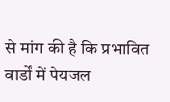से मांग की है कि प्रभावित वार्डों में पेयजल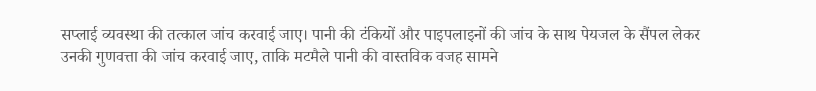सप्लाई व्यवस्था की तत्काल जांच करवाई जाए। पानी की टंकियों और पाइपलाइनों की जांच के साथ पेयजल के सैंपल लेकर उनकी गुणवत्ता की जांच करवाई जाए, ताकि मटमैले पानी की वास्तविक वजह सामने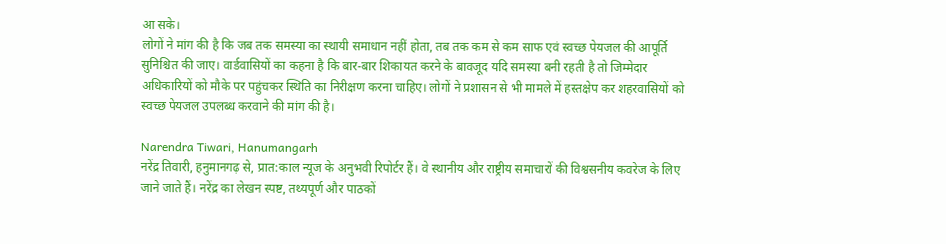आ सके।
लोगों ने मांग की है कि जब तक समस्या का स्थायी समाधान नहीं होता, तब तक कम से कम साफ एवं स्वच्छ पेयजल की आपूर्ति सुनिश्चित की जाए। वार्डवासियों का कहना है कि बार-बार शिकायत करने के बावजूद यदि समस्या बनी रहती है तो जिम्मेदार अधिकारियों को मौके पर पहुंचकर स्थिति का निरीक्षण करना चाहिए। लोगों ने प्रशासन से भी मामले में हस्तक्षेप कर शहरवासियों को स्वच्छ पेयजल उपलब्ध करवाने की मांग की है।

Narendra Tiwari, Hanumangarh
नरेंद्र तिवारी, हनुमानगढ़ से, प्रात:काल न्यूज के अनुभवी रिपोर्टर हैं। वे स्थानीय और राष्ट्रीय समाचारों की विश्वसनीय कवरेज के लिए जाने जाते हैं। नरेंद्र का लेखन स्पष्ट, तथ्यपूर्ण और पाठकों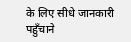के लिए सीधे जानकारी पहुँचाने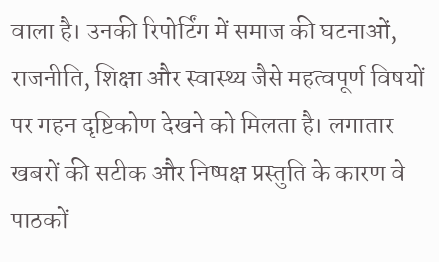वाला है। उनकी रिपोर्टिंग में समाज की घटनाओं, राजनीति, शिक्षा और स्वास्थ्य जैसे महत्वपूर्ण विषयों पर गहन दृष्टिकोण देखने को मिलता है। लगातार खबरों की सटीक और निष्पक्ष प्रस्तुति के कारण वे पाठकों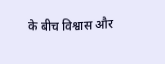के बीच विश्वास और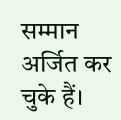सम्मान अर्जित कर चुके हैं।